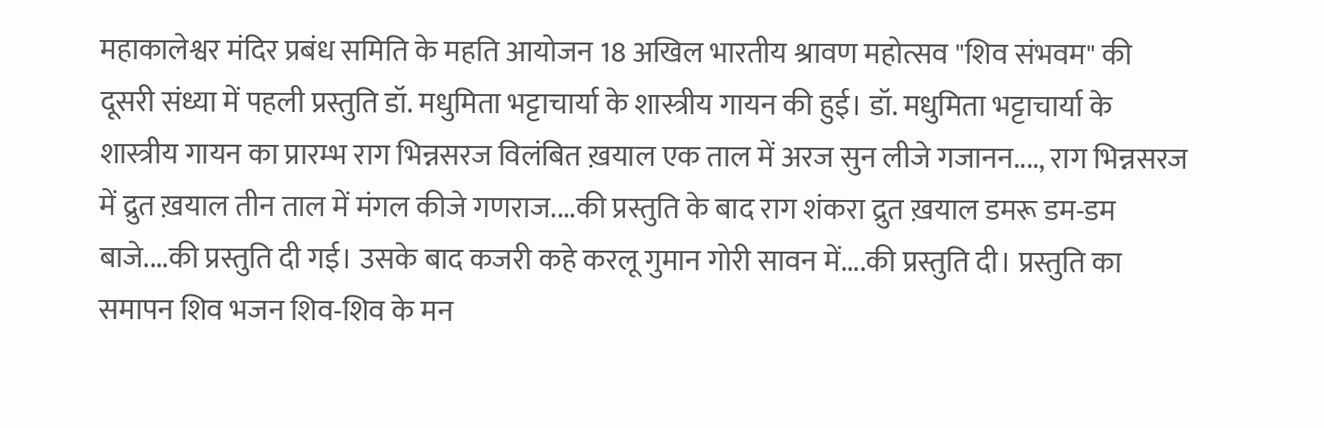महाकालेश्वर मंदिर प्रबंध समिति के महति आयोजन 18 अखिल भारतीय श्रावण महोत्सव "शिव संभवम" की दूसरी संध्या में पहली प्रस्तुति डॉ. मधुमिता भट्टाचार्या के शास्त्रीय गायन की हुई। डॉ. मधुमिता भट्टाचार्या के शास्त्रीय गायन का प्रारम्भ राग भिन्नसरज विलंबित ख़याल एक ताल में अरज सुन लीजे गजानन...., राग भिन्नसरज में द्रुत ख़याल तीन ताल में मंगल कीजे गणराज....की प्रस्तुति के बाद राग शंकरा द्रुत ख़याल डमरू डम-डम बाजे....की प्रस्तुति दी गई। उसके बाद कजरी कहे करलू गुमान गोरी सावन में....की प्रस्तुति दी। प्रस्तुति का समापन शिव भजन शिव-शिव के मन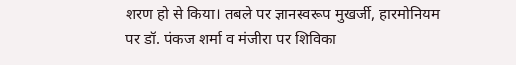शरण हो से किया। तबले पर ज्ञानस्वरूप मुखर्जी, हारमोनियम पर डॉ. पंकज शर्मा व मंजीरा पर शिविका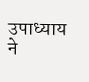उपाध्याय ने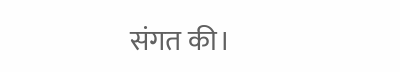संगत की।